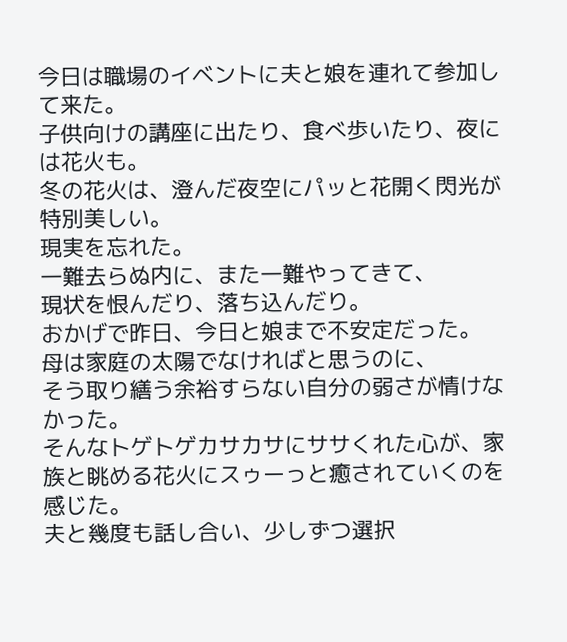今日は職場のイベントに夫と娘を連れて参加して来た。
子供向けの講座に出たり、食べ歩いたり、夜には花火も。
冬の花火は、澄んだ夜空にパッと花開く閃光が特別美しい。
現実を忘れた。
一難去らぬ内に、また一難やってきて、
現状を恨んだり、落ち込んだり。
おかげで昨日、今日と娘まで不安定だった。
母は家庭の太陽でなければと思うのに、
そう取り繕う余裕すらない自分の弱さが情けなかった。
そんなトゲトゲカサカサにササくれた心が、家族と眺める花火にスゥーっと癒されていくのを感じた。
夫と幾度も話し合い、少しずつ選択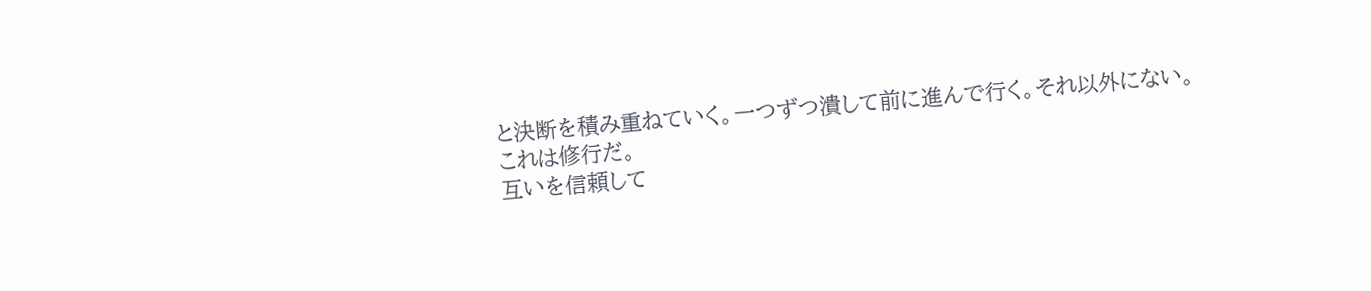と決断を積み重ねていく。一つずつ潰して前に進んで行く。それ以外にない。
これは修行だ。
互いを信頼して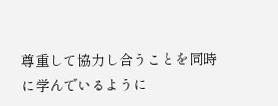尊重して協力し合うことを同時に学んでいるように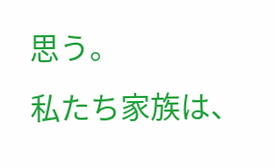思う。
私たち家族は、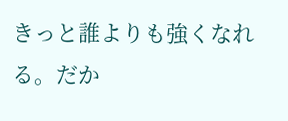きっと誰よりも強くなれる。だか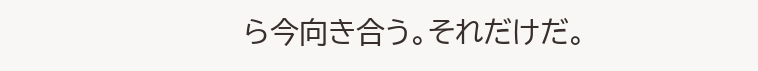ら今向き合う。それだけだ。